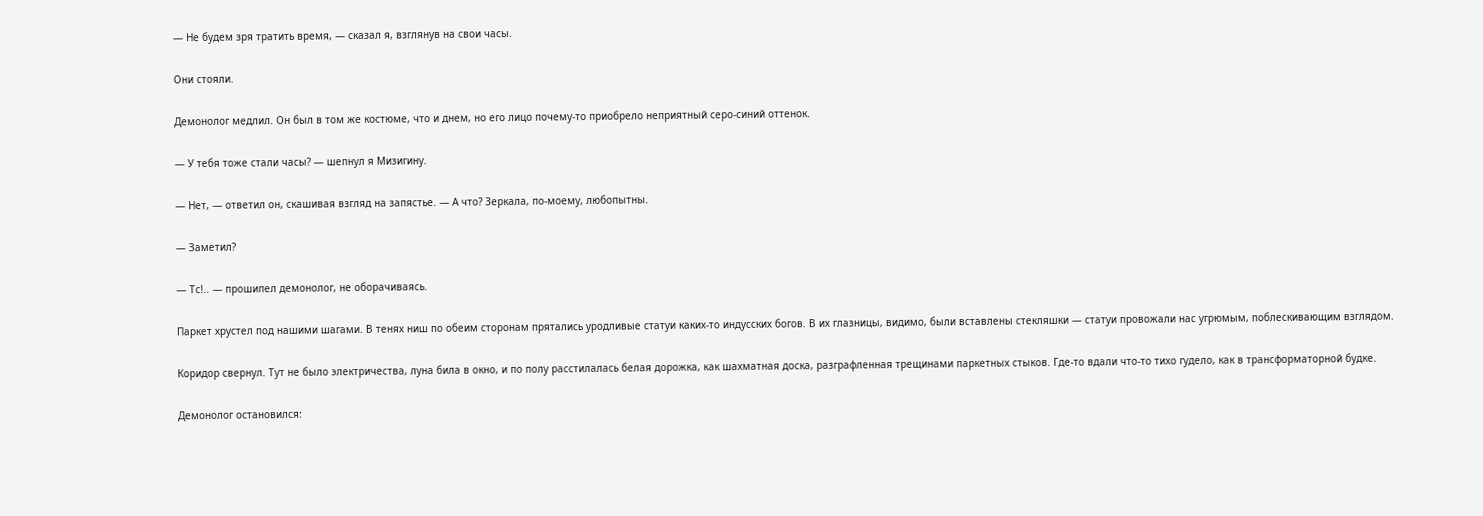— Не будем зря тратить время, — сказал я, взглянув на свои часы.

Они стояли.

Демонолог медлил. Он был в том же костюме, что и днем, но его лицо почему-то приобрело неприятный серо-синий оттенок.

— У тебя тоже стали часы? — шепнул я Мизигину.

— Нет, — ответил он, скашивая взгляд на запястье. — А что? Зеркала, по-моему, любопытны.

— Заметил?

— Тс!.. — прошипел демонолог, не оборачиваясь.

Паркет хрустел под нашими шагами. В тенях ниш по обеим сторонам прятались уродливые статуи каких-то индусских богов. В их глазницы, видимо, были вставлены стекляшки — статуи провожали нас угрюмым, поблескивающим взглядом.

Коридор свернул. Тут не было электричества, луна била в окно, и по полу расстилалась белая дорожка, как шахматная доска, разграфленная трещинами паркетных стыков. Где-то вдали что-то тихо гудело, как в трансформаторной будке.

Демонолог остановился: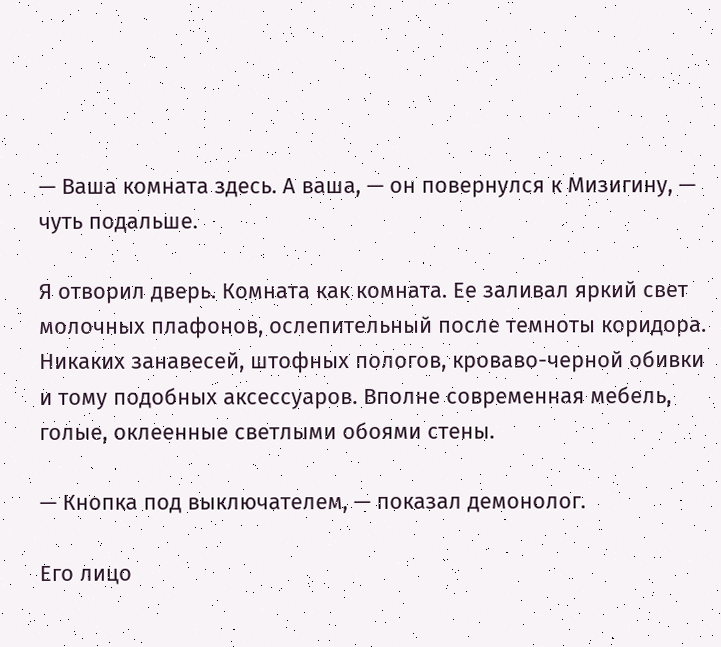— Ваша комната здесь. А ваша, — он повернулся к Мизигину, — чуть подальше.

Я отворил дверь. Комната как комната. Ее заливал яркий свет молочных плафонов, ослепительный после темноты коридора. Никаких занавесей, штофных пологов, кроваво-черной обивки и тому подобных аксессуаров. Вполне современная мебель, голые, оклеенные светлыми обоями стены.

— Кнопка под выключателем, — показал демонолог.

Его лицо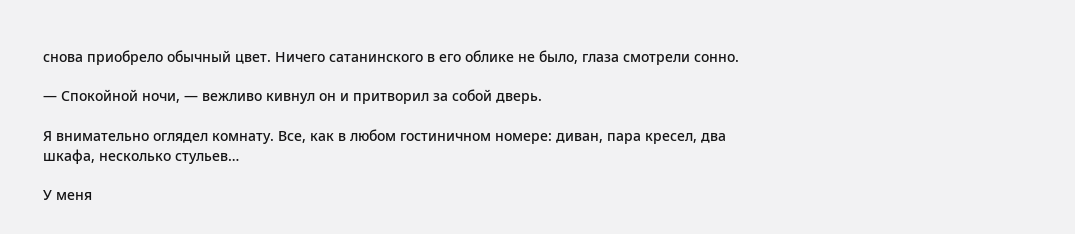снова приобрело обычный цвет. Ничего сатанинского в его облике не было, глаза смотрели сонно.

— Спокойной ночи, — вежливо кивнул он и притворил за собой дверь.

Я внимательно оглядел комнату. Все, как в любом гостиничном номере: диван, пара кресел, два шкафа, несколько стульев…

У меня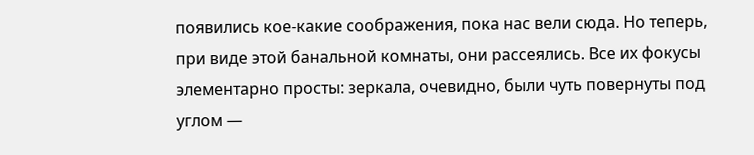появились кое-какие соображения, пока нас вели сюда. Но теперь, при виде этой банальной комнаты, они рассеялись. Все их фокусы элементарно просты: зеркала, очевидно, были чуть повернуты под углом —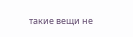такие вещи не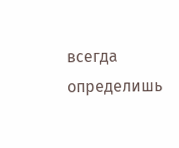всегда определишь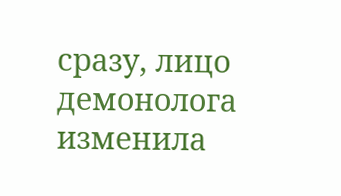сразу, лицо демонолога изменила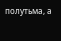полутьма, а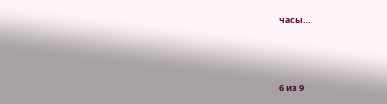часы…



6 из 9